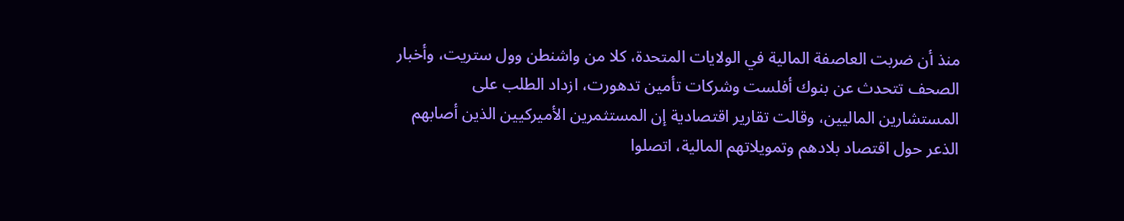منذ أن ضربت العاصفة المالية في الولايات المتحدة، كلا من واشنطن وول ستريت، وأخبار الصحف تتحدث عن بنوك أفلست وشركات تأمين تدهورت، ازداد الطلب على المستشارين الماليين، وقالت تقارير اقتصادية إن المستثمرين الأميركيين الذين أصابهم الذعر حول اقتصاد بلادهم وتمويلاتهم المالية، اتصلوا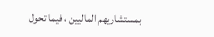بمستشاريهم الماليين ، فيما تحول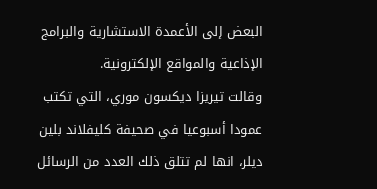البعض إلى الأعمدة الاستشارية والبرامج الإذاعية والمواقع الإلكترونية.
وقالت تيريزا ديكسون موري، التي تكتب عمودا أسبوعيا في صحيفة كليفلاند بلين ديلر، انها لم تتلق ذلك العدد من الرسائل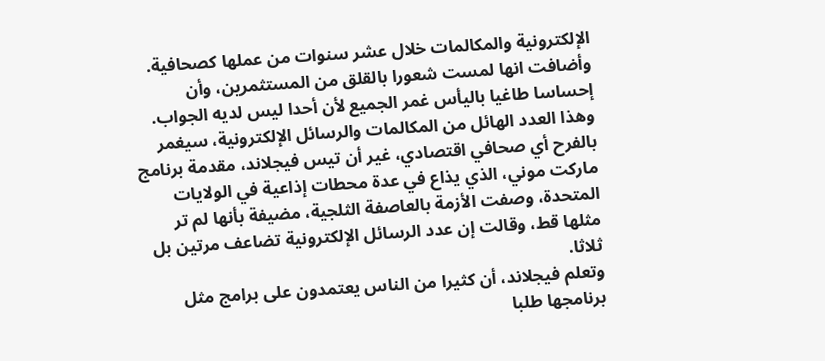الإلكترونية والمكالمات خلال عشر سنوات من عملها كصحافية. وأضافت انها لمست شعورا بالقلق من المستثمرين، وأن إحساسا طاغيا باليأس غمر الجميع لأن أحدا ليس لديه الجواب.
وهذا العدد الهائل من المكالمات والرسائل الإلكترونية، سيغمر بالفرح أي صحافي اقتصادي، غير أن تيس فيجلاند، مقدمة برنامج ماركت موني، الذي يذاع في عدة محطات إذاعية في الولايات المتحدة، وصفت الأزمة بالعاصفة الثلجية، مضيفة بأنها لم تر مثلها قط، وقالت إن عدد الرسائل الإلكترونية تضاعف مرتين بل ثلاثا.
وتعلم فيجلاند، أن كثيرا من الناس يعتمدون على برامج مثل برنامجها طلبا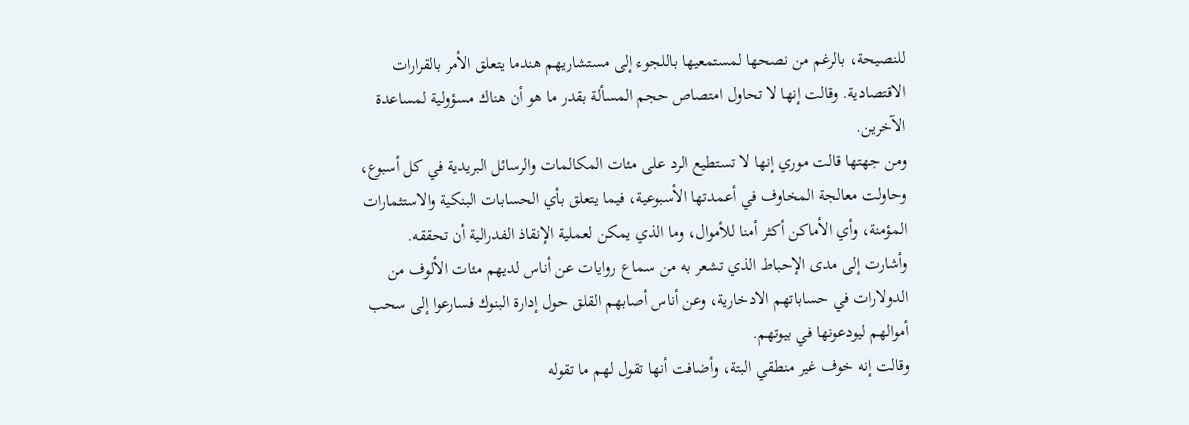للنصيحة، بالرغم من نصحها لمستمعيها باللجوء إلى مستشاريهم هندما يتعلق الأمر بالقرارات الاقتصادية. وقالت إنها لا تحاول امتصاص حجم المسألة بقدر ما هو أن هناك مسؤولية لمساعدة الآخرين.
ومن جهتها قالت موري إنها لا تستطيع الرد على مئات المكالمات والرسائل البريدية في كل أسبوع، وحاولت معالجة المخاوف في أعمدتها الأسبوعية، فيما يتعلق بأي الحسابات البنكية والاستثمارات المؤمنة، وأي الأماكن أكثر أمنا للأموال، وما الذي يمكن لعملية الإنقاذ الفدرالية أن تحققه.
وأشارت إلى مدى الإحباط الذي تشعر به من سماع روايات عن أناس لديهم مئات الألوف من الدولارات في حساباتهم الادخارية، وعن أناس أصابهم القلق حول إدارة البنوك فسارعوا إلى سحب أموالهم ليودعونها في بيوتهم.
وقالت إنه خوف غير منطقي البتة، وأضافت أنها تقول لهم ما تقوله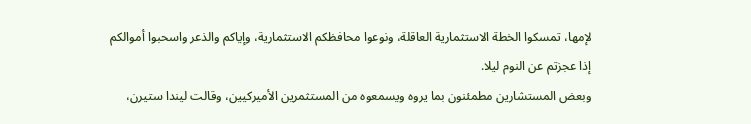لإمها، تمسكوا الخطة الاستثمارية العاقلة، ونوعوا محافظكم الاستثمارية، وإياكم والذعر واسحبوا أموالكم إذا عجزتم عن النوم ليلا.
وبعض المستشارين مطمئنون بما يروه ويسمعوه من المستثمرين الأميركيين، وقالت ليندا ستيرن،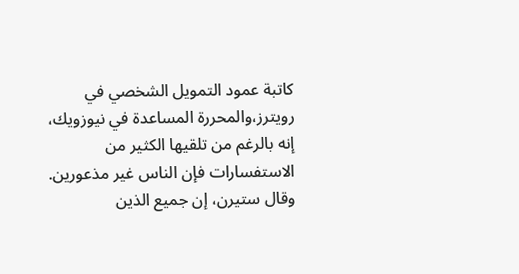كاتبة عمود التمويل الشخصي في رويترز،والمحررة المساعدة في نيوزويك، إنه بالرغم من تلقيها الكثير من الاستفسارات فإن الناس غير مذعورين. وقال ستيرن، إن جميع الذين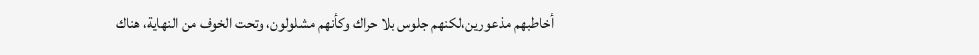أخاطبهم مذعورين،لكنهم جلوس بلا حراك وكأنهم مشلولون، وتحت الخوف من النهاية، هناك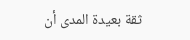ثقة بعيدة المدى أن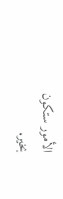الأمور ستكون بخير.